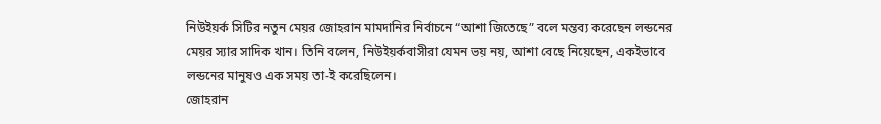নিউইয়র্ক সিটির নতুন মেয়র জোহরান মামদানির নির্বাচনে “আশা জিতেছে” বলে মন্তব্য করেছেন লন্ডনের মেয়র স্যার সাদিক খান। তিনি বলেন, নিউইয়র্কবাসীরা যেমন ভয় নয়, আশা বেছে নিয়েছেন, একইভাবে লন্ডনের মানুষও এক সময় তা-ই করেছিলেন।
জোহরান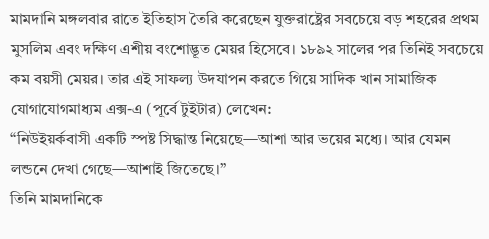মামদানি মঙ্গলবার রাতে ইতিহাস তৈরি করেছেন যুক্তরাষ্ট্রের সবচেয়ে বড় শহরের প্রথম মুসলিম এবং দক্ষিণ এশীয় বংশোদ্ভূত মেয়র হিসেবে। ১৮৯২ সালের পর তিনিই সবচেয়ে কম বয়সী মেয়র। তার এই সাফল্য উদযাপন করতে গিয়ে সাদিক খান সামাজিক যোগাযোগমাধ্যম এক্স-এ (পূর্বে টুইটার) লেখেন:
“নিউইয়র্কবাসী একটি স্পষ্ট সিদ্ধান্ত নিয়েছে—আশা আর ভয়ের মধ্যে। আর যেমন লন্ডনে দেখা গেছে—আশাই জিতেছে।”
তিনি মামদানিকে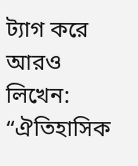ট্যাগ করে আরও লিখেন: “ঐতিহাসিক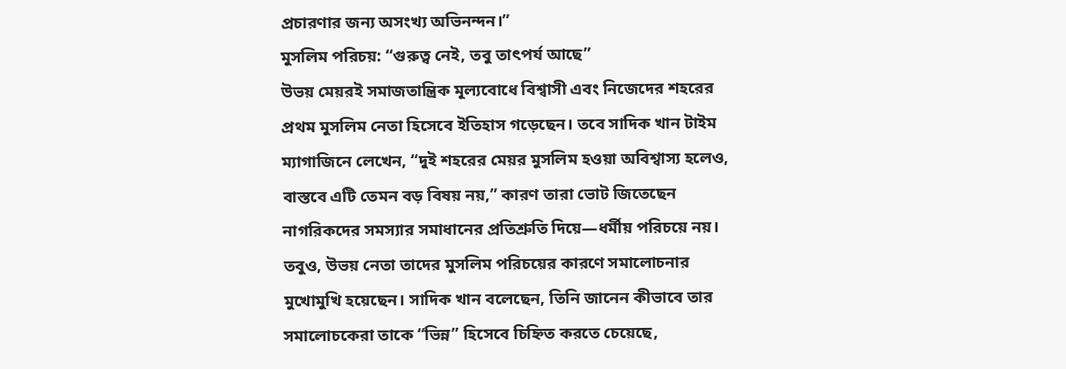প্রচারণার জন্য অসংখ্য অভিনন্দন।”
মুসলিম পরিচয়: “গুরুত্ব নেই, তবু তাৎপর্য আছে”
উভয় মেয়রই সমাজতান্ত্রিক মূল্যবোধে বিশ্বাসী এবং নিজেদের শহরের প্রথম মুসলিম নেতা হিসেবে ইতিহাস গড়েছেন। তবে সাদিক খান টাইম ম্যাগাজিনে লেখেন, “দুই শহরের মেয়র মুসলিম হওয়া অবিশ্বাস্য হলেও, বাস্তবে এটি তেমন বড় বিষয় নয়,” কারণ তারা ভোট জিতেছেন নাগরিকদের সমস্যার সমাধানের প্রতিশ্রুতি দিয়ে—ধর্মীয় পরিচয়ে নয়।
তবুও, উভয় নেতা তাদের মুসলিম পরিচয়ের কারণে সমালোচনার মুখোমুখি হয়েছেন। সাদিক খান বলেছেন, তিনি জানেন কীভাবে তার সমালোচকেরা তাকে “ভিন্ন” হিসেবে চিহ্নিত করতে চেয়েছে,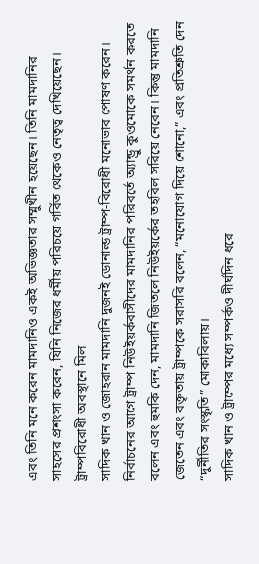এবং তিনি মনে করেন মামদানিও একই অভিজ্ঞতার সম্মুখীন হয়েছেন। তিনি মামদানির সাহসের প্রশংসা করেন, যিনি নিজের ধর্মীয় পরিচয়ে গর্বিত থেকেও নেতৃত্ব দেখিয়েছেন।
ট্রাম্পবিরোধী অবস্থানে মিল
সাদিক খান ও জোহরান মামদানি দুজনই ডোনাল্ড ট্রাম্প-বিরোধী মনোভাব পোষণ করেন। নির্বাচনের আগে ট্রাম্প নিউইয়র্কবাসীদের মামদানির পরিবর্তে অ্যান্ড্রু কুওমোকে সমর্থন করতে বলেন এবং হুমকি দেন, মামদানি জিতলে নিউইয়র্কের তহবিল সরিয়ে নেবেন। কিন্তু মামদানি জেতেন এবং বক্তৃতায় ট্রাম্পকে সরাসরি বলেন, “মনোযোগ দিয়ে শোনো,” এবং প্রতিশ্রুতি দেন “দুর্নীতির সংস্কৃতি” মোকাবিলায়।
সাদিক খান ও ট্রাম্পের মধ্যে সম্পর্কও দীর্ঘদিন ধরে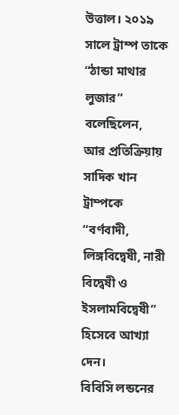উত্তাল। ২০১৯ সালে ট্রাম্প তাকে “ঠান্ডা মাথার লুজার” বলেছিলেন, আর প্রতিক্রিয়ায় সাদিক খান ট্রাম্পকে “বর্ণবাদী, লিঙ্গবিদ্বেষী, নারী বিদ্বেষী ও ইসলামবিদ্বেষী” হিসেবে আখ্যা দেন।
বিবিসি লন্ডনের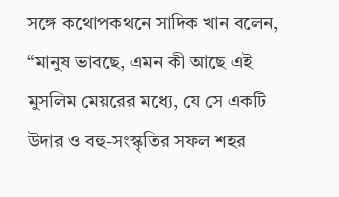সঙ্গে কথোপকথনে সাদিক খান বলেন, “মানুষ ভাবছে, এমন কী আছে এই মুসলিম মেয়রের মধ্যে, যে সে একটি উদার ও বহু-সংস্কৃতির সফল শহর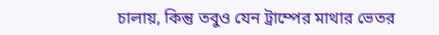চালায়, কিন্তু তবুও যেন ট্রাম্পের মাথার ভেতর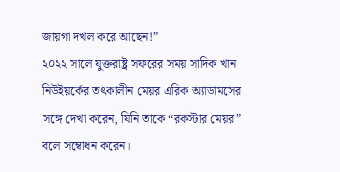জায়গা দখল করে আছেন!”
২০২২ সালে যুক্তরাষ্ট্র সফরের সময় সাদিক খান নিউইয়র্কের তৎকালীন মেয়র এরিক অ্যাডামসের সঙ্গে দেখা করেন, যিনি তাকে “রকস্টার মেয়র” বলে সম্বোধন করেন।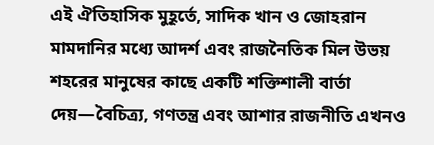এই ঐতিহাসিক মুহূর্তে, সাদিক খান ও জোহরান মামদানির মধ্যে আদর্শ এবং রাজনৈতিক মিল উভয় শহরের মানুষের কাছে একটি শক্তিশালী বার্তা দেয়—বৈচিত্র্য, গণতন্ত্র এবং আশার রাজনীতি এখনও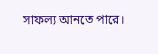সাফল্য আনতে পারে।